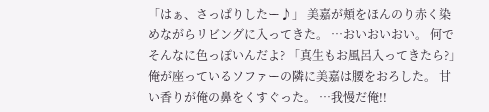「はぁ、さっぱりしたー♪」 美嘉が頬をほんのり赤く染めながらリビングに入ってきた。 …おいおいおい。 何でそんなに色っぽいんだよ? 「真生もお風呂入ってきたら?」 俺が座っているソファーの隣に美嘉は腰をおろした。 甘い香りが俺の鼻をくすぐった。 …我慢だ俺!!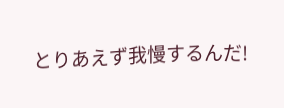とりあえず我慢するんだ!